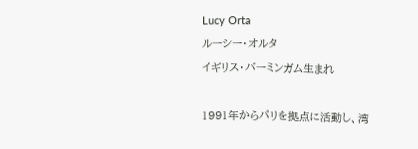Lucy Orta
ルーシー・オルタ
イギリス・バーミンガム生まれ

1991年からパリを拠点に活動し、湾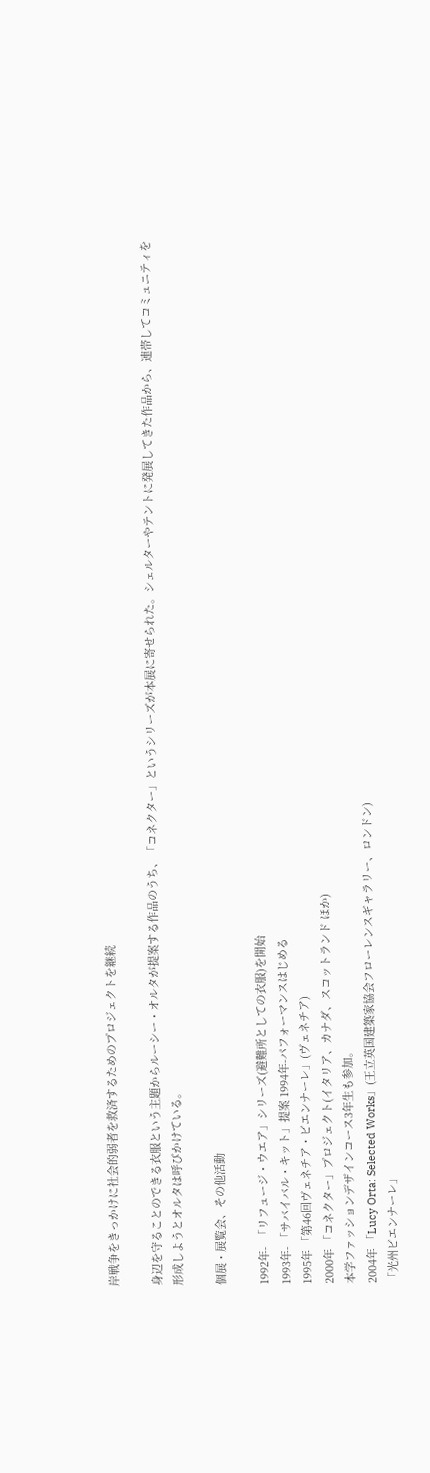岸戦争をきっかけに社会的弱者を救済するためのプロジェクトを継続

身辺を守ることのできる衣服という主題からルーシー・オルタが提案する作品のうち、「コネクター」というシリーズが本展に寄せられた。シェルターやテントに発展してきた作品から、連帯してコミュニティを形成しようとオルタは呼びかけている。

個展・展覧会、その他活動

1992年-  「リフュージ・ウエア」シリーズ(避難所としての衣服)を開始
1993年- 「サバイバル・キット」提案 1994年-パフォーマンスはじめる
1995年 「第46回ヴェネチア・ビエンナーレ」(ヴェネチア)
2000年 「コネクター」プロジェクト(イタリア、カナダ、スコットランド ほか)
本学ファッションデザインコース3年生も参加。
2004年 「Lucy Orta: Selected Works」(王立英国建築家協会フローレンスギャラリー、ロンドン)
「光州ビエンナーレ」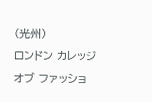(光州)
ロンドン カレッジ オブ ファッショ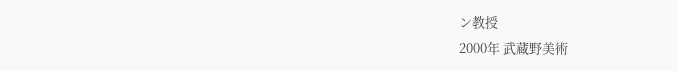ン教授
2000年 武蔵野美術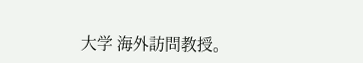大学 海外訪問教授。